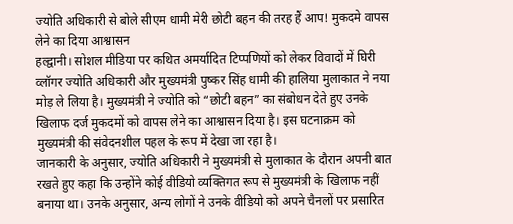ज्योति अधिकारी से बोले सीएम धामी मेरी छोटी बहन की तरह हैं आप! मुकदमे वापस लेने का दिया आश्वासन
हल्द्वानी। सोशल मीडिया पर कथित अमर्यादित टिप्पणियों को लेकर विवादों में घिरी व्लॉगर ज्योति अधिकारी और मुख्यमंत्री पुष्कर सिंह धामी की हालिया मुलाकात ने नया मोड़ ले लिया है। मुख्यमंत्री ने ज्योति को “छोटी बहन” का संबोधन देते हुए उनके खिलाफ दर्ज मुकदमों को वापस लेने का आश्वासन दिया है। इस घटनाक्रम को मुख्यमंत्री की संवेदनशील पहल के रूप में देखा जा रहा है।
जानकारी के अनुसार, ज्योति अधिकारी ने मुख्यमंत्री से मुलाकात के दौरान अपनी बात रखते हुए कहा कि उन्होंने कोई वीडियो व्यक्तिगत रूप से मुख्यमंत्री के खिलाफ नहीं बनाया था। उनके अनुसार, अन्य लोगों ने उनके वीडियो को अपने चैनलों पर प्रसारित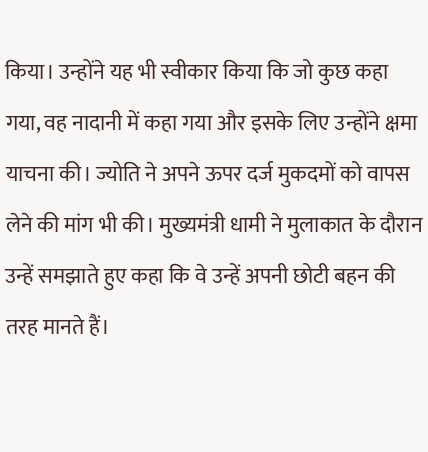किया। उन्होंने यह भी स्वीकार किया कि जो कुछ कहा गया, वह नादानी में कहा गया और इसके लिए उन्होंने क्षमा याचना की। ज्योति ने अपने ऊपर दर्ज मुकदमों को वापस लेने की मांग भी की। मुख्यमंत्री धामी ने मुलाकात के दौरान उन्हें समझाते हुए कहा कि वे उन्हें अपनी छोटी बहन की तरह मानते हैं।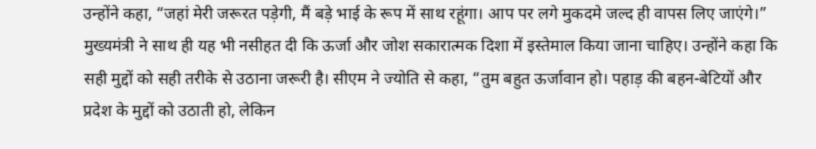उन्होंने कहा, “जहां मेरी जरूरत पड़ेगी, मैं बड़े भाई के रूप में साथ रहूंगा। आप पर लगे मुकदमे जल्द ही वापस लिए जाएंगे।” मुख्यमंत्री ने साथ ही यह भी नसीहत दी कि ऊर्जा और जोश सकारात्मक दिशा में इस्तेमाल किया जाना चाहिए। उन्होंने कहा कि सही मुद्दों को सही तरीके से उठाना जरूरी है। सीएम ने ज्योति से कहा, “तुम बहुत ऊर्जावान हो। पहाड़ की बहन-बेटियों और प्रदेश के मुद्दों को उठाती हो, लेकिन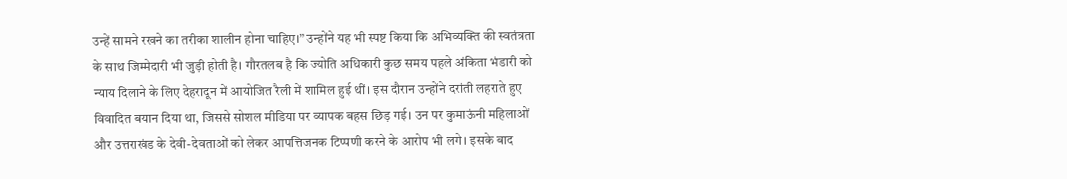उन्हें सामने रखने का तरीका शालीन होना चाहिए।” उन्होंने यह भी स्पष्ट किया कि अभिव्यक्ति की स्वतंत्रता के साथ जिम्मेदारी भी जुड़ी होती है। गौरतलब है कि ज्योति अधिकारी कुछ समय पहले अंकिता भंडारी को न्याय दिलाने के लिए देहरादून में आयोजित रैली में शामिल हुई थीं। इस दौरान उन्होंने दरांती लहराते हुए विवादित बयान दिया था, जिससे सोशल मीडिया पर व्यापक बहस छिड़ गई। उन पर कुमाऊंनी महिलाओं और उत्तराखंड के देवी-देवताओं को लेकर आपत्तिजनक टिप्पणी करने के आरोप भी लगे। इसके बाद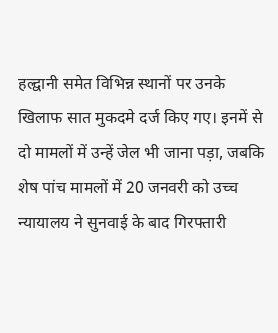हल्द्वानी समेत विभिन्न स्थानों पर उनके खिलाफ सात मुकदमे दर्ज किए गए। इनमें से दो मामलों में उन्हें जेल भी जाना पड़ा, जबकि शेष पांच मामलों में 20 जनवरी को उच्च न्यायालय ने सुनवाई के बाद गिरफ्तारी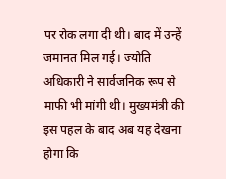पर रोक लगा दी थी। बाद में उन्हें जमानत मिल गई। ज्योति अधिकारी ने सार्वजनिक रूप से माफी भी मांगी थी। मुख्यमंत्री की इस पहल के बाद अब यह देखना होगा कि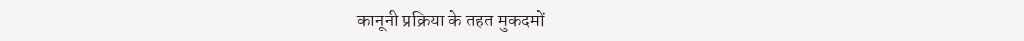कानूनी प्रक्रिया के तहत मुकदमों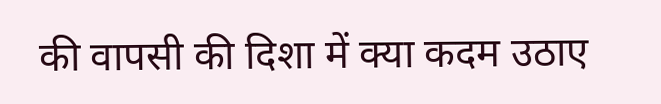की वापसी की दिशा में क्या कदम उठाए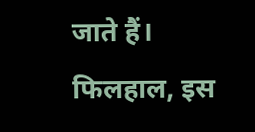जाते हैं। फिलहाल, इस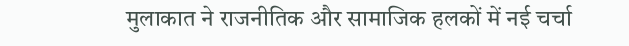मुलाकात ने राजनीतिक और सामाजिक हलकों में नई चर्चा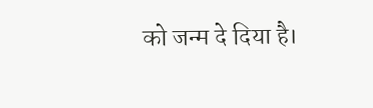को जन्म दे दिया है।